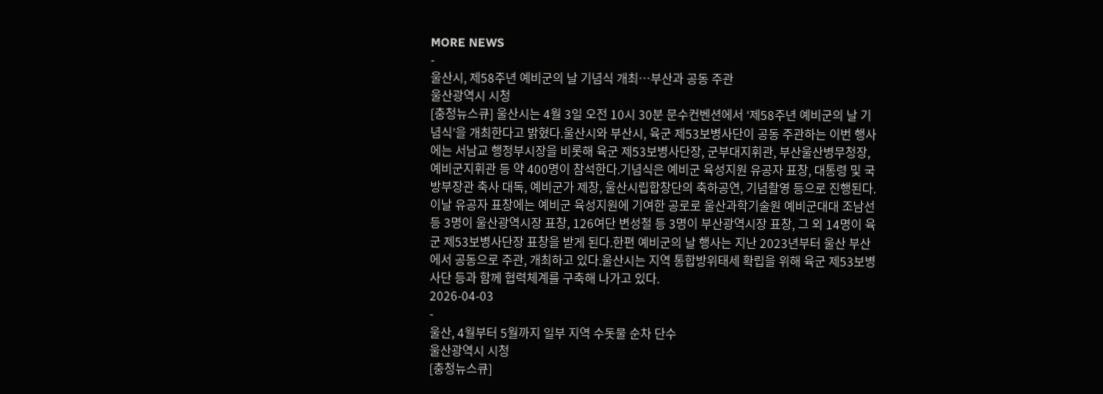MORE NEWS
-
울산시, 제58주년 예비군의 날 기념식 개최…부산과 공동 주관
울산광역시 시청
[충청뉴스큐] 울산시는 4월 3일 오전 10시 30분 문수컨벤션에서 ‘제58주년 예비군의 날 기념식’을 개최한다고 밝혔다.울산시와 부산시, 육군 제53보병사단이 공동 주관하는 이번 행사에는 서남교 행정부시장을 비롯해 육군 제53보병사단장, 군부대지휘관, 부산울산병무청장, 예비군지휘관 등 약 400명이 참석한다.기념식은 예비군 육성지원 유공자 표창, 대통령 및 국방부장관 축사 대독, 예비군가 제창, 울산시립합창단의 축하공연, 기념촬영 등으로 진행된다.이날 유공자 표창에는 예비군 육성지원에 기여한 공로로 울산과학기술원 예비군대대 조남선 등 3명이 울산광역시장 표창, 126여단 변성철 등 3명이 부산광역시장 표창, 그 외 14명이 육군 제53보병사단장 표창을 받게 된다.한편 예비군의 날 행사는 지난 2023년부터 울산 부산에서 공동으로 주관, 개최하고 있다.울산시는 지역 통합방위태세 확립을 위해 육군 제53보병사단 등과 함께 협력체계를 구축해 나가고 있다.
2026-04-03
-
울산, 4월부터 5월까지 일부 지역 수돗물 순차 단수
울산광역시 시청
[충청뉴스큐]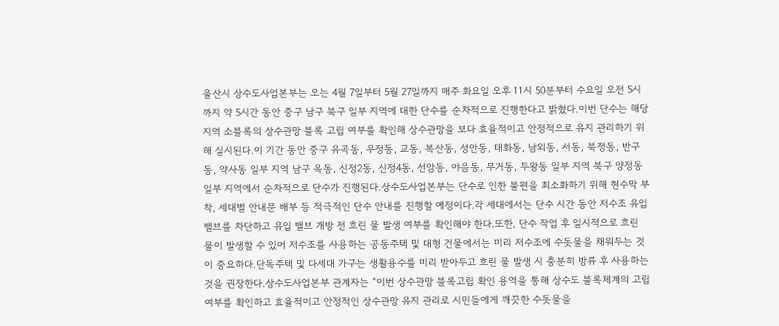울산시 상수도사업본부는 오는 4월 7일부터 5월 27일까지 매주 화요일 오후 11시 50분부터 수요일 오전 5시까지 약 5시간 동안 중구 남구 북구 일부 지역에 대한 단수를 순차적으로 진행한다고 밝혔다.이번 단수는 해당 지역 소블록의 상수관망 블록 고립 여부를 확인해 상수관망을 보다 효율적이고 안정적으로 유지 관리하기 위해 실시된다.이 기간 동안 중구 유곡동, 우정동, 교동, 복산동, 성안동, 태화동, 남외동, 서동, 북정동, 반구동, 약사동 일부 지역 남구 옥동, 신정2동, 신정4동, 선암동, 야음동, 무거동, 두왕동 일부 지역 북구 양정동 일부 지역에서 순차적으로 단수가 진행된다.상수도사업본부는 단수로 인한 불편을 최소화하기 위해 현수막 부착, 세대별 안내문 배부 등 적극적인 단수 안내를 진행할 예정이다.각 세대에서는 단수 시간 동안 저수조 유입 밸브를 차단하고 유입 밸브 개방 전 흐린 물 발생 여부를 확인해야 한다.또한, 단수 작업 후 일시적으로 흐린 물이 발생할 수 있어 저수조를 사용하는 공동주택 및 대형 건물에서는 미리 저수조에 수돗물을 채워두는 것이 중요하다.단독주택 및 다세대 가구는 생활용수를 미리 받아두고 흐린 물 발생 시 충분히 방류 후 사용하는 것을 권장한다.상수도사업본부 관계자는 “이번 상수관망 블록고립 확인 용역을 통해 상수도 블록체계의 고립 여부를 확인하고 효율적이고 안정적인 상수관망 유지 관리로 시민들에게 깨끗한 수돗물을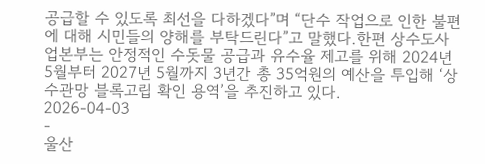공급할 수 있도록 최선을 다하겠다”며 “단수 작업으로 인한 불편에 대해 시민들의 양해를 부탁드린다”고 말했다.한편 상수도사업본부는 안정적인 수돗물 공급과 유수율 제고를 위해 2024년 5월부터 2027년 5월까지 3년간 총 35억원의 예산을 투입해 ‘상수관망 블록고립 확인 용역’을 추진하고 있다.
2026-04-03
-
울산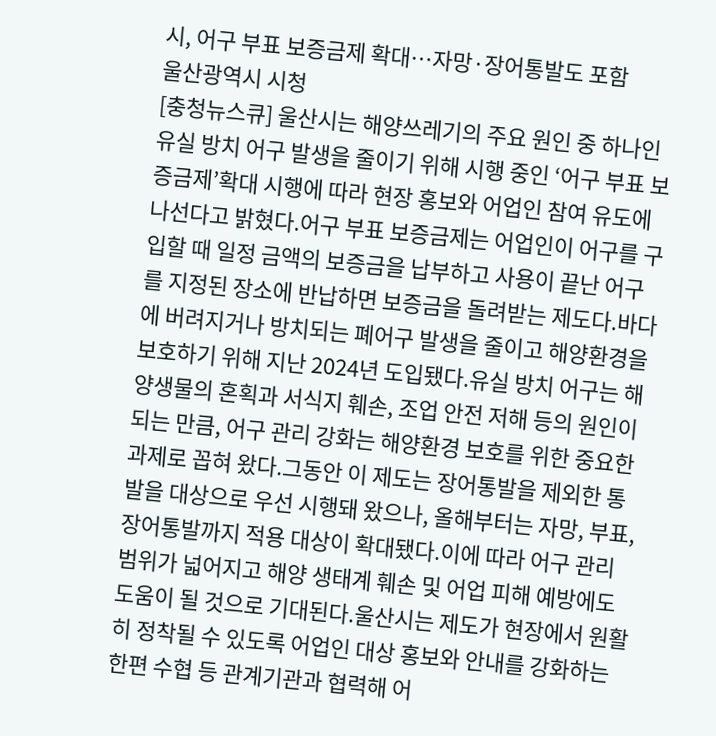시, 어구 부표 보증금제 확대…자망·장어통발도 포함
울산광역시 시청
[충청뉴스큐] 울산시는 해양쓰레기의 주요 원인 중 하나인 유실 방치 어구 발생을 줄이기 위해 시행 중인 ‘어구 부표 보증금제’확대 시행에 따라 현장 홍보와 어업인 참여 유도에 나선다고 밝혔다.어구 부표 보증금제는 어업인이 어구를 구입할 때 일정 금액의 보증금을 납부하고 사용이 끝난 어구를 지정된 장소에 반납하면 보증금을 돌려받는 제도다.바다에 버려지거나 방치되는 폐어구 발생을 줄이고 해양환경을 보호하기 위해 지난 2024년 도입됐다.유실 방치 어구는 해양생물의 혼획과 서식지 훼손, 조업 안전 저해 등의 원인이 되는 만큼, 어구 관리 강화는 해양환경 보호를 위한 중요한 과제로 꼽혀 왔다.그동안 이 제도는 장어통발을 제외한 통발을 대상으로 우선 시행돼 왔으나, 올해부터는 자망, 부표, 장어통발까지 적용 대상이 확대됐다.이에 따라 어구 관리 범위가 넓어지고 해양 생태계 훼손 및 어업 피해 예방에도 도움이 될 것으로 기대된다.울산시는 제도가 현장에서 원활히 정착될 수 있도록 어업인 대상 홍보와 안내를 강화하는 한편 수협 등 관계기관과 협력해 어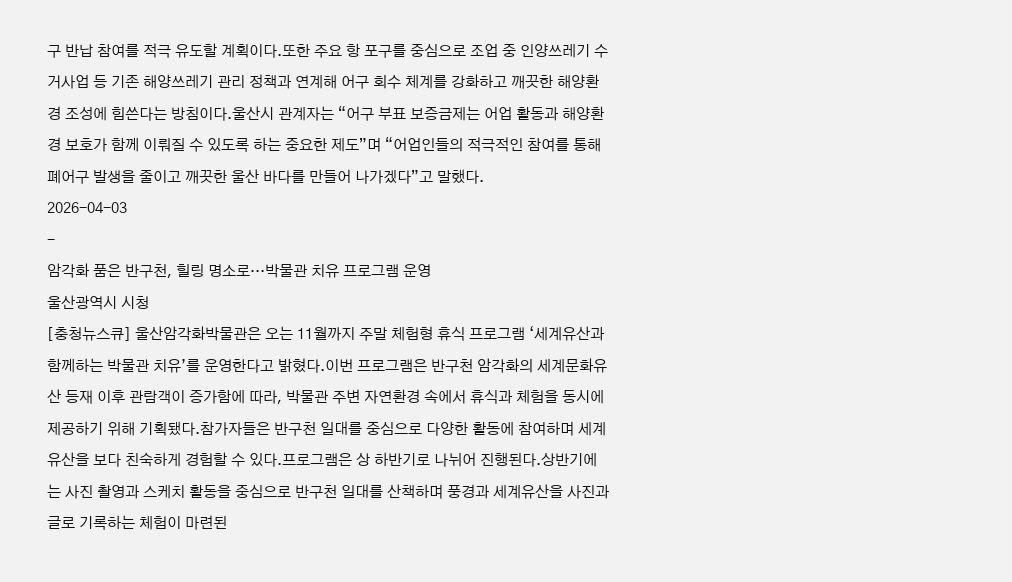구 반납 참여를 적극 유도할 계획이다.또한 주요 항 포구를 중심으로 조업 중 인양쓰레기 수거사업 등 기존 해양쓰레기 관리 정책과 연계해 어구 회수 체계를 강화하고 깨끗한 해양환경 조성에 힘쓴다는 방침이다.울산시 관계자는 “어구 부표 보증금제는 어업 활동과 해양환경 보호가 함께 이뤄질 수 있도록 하는 중요한 제도”며 “어업인들의 적극적인 참여를 통해 폐어구 발생을 줄이고 깨끗한 울산 바다를 만들어 나가겠다”고 말했다.
2026-04-03
-
암각화 품은 반구천, 힐링 명소로…박물관 치유 프로그램 운영
울산광역시 시청
[충청뉴스큐] 울산암각화박물관은 오는 11월까지 주말 체험형 휴식 프로그램 ‘세계유산과 함께하는 박물관 치유’를 운영한다고 밝혔다.이번 프로그램은 반구천 암각화의 세계문화유산 등재 이후 관람객이 증가함에 따라, 박물관 주변 자연환경 속에서 휴식과 체험을 동시에 제공하기 위해 기획됐다.참가자들은 반구천 일대를 중심으로 다양한 활동에 참여하며 세계유산을 보다 친숙하게 경험할 수 있다.프로그램은 상 하반기로 나뉘어 진행된다.상반기에는 사진 촬영과 스케치 활동을 중심으로 반구천 일대를 산책하며 풍경과 세계유산을 사진과 글로 기록하는 체험이 마련된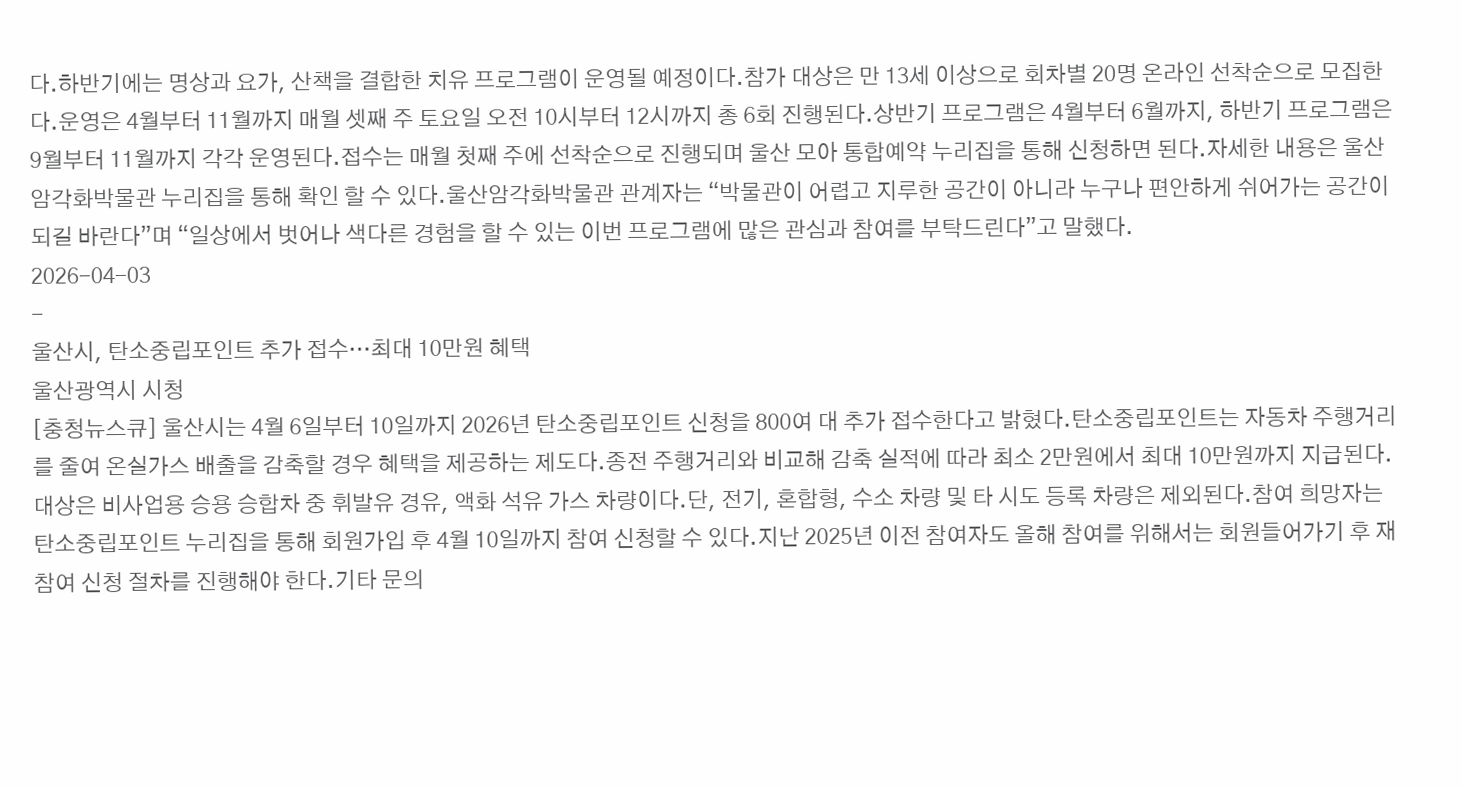다.하반기에는 명상과 요가, 산책을 결합한 치유 프로그램이 운영될 예정이다.참가 대상은 만 13세 이상으로 회차별 20명 온라인 선착순으로 모집한다.운영은 4월부터 11월까지 매월 셋째 주 토요일 오전 10시부터 12시까지 총 6회 진행된다.상반기 프로그램은 4월부터 6월까지, 하반기 프로그램은 9월부터 11월까지 각각 운영된다.접수는 매월 첫째 주에 선착순으로 진행되며 울산 모아 통합예약 누리집을 통해 신청하면 된다.자세한 내용은 울산암각화박물관 누리집을 통해 확인 할 수 있다.울산암각화박물관 관계자는 “박물관이 어렵고 지루한 공간이 아니라 누구나 편안하게 쉬어가는 공간이 되길 바란다”며 “일상에서 벗어나 색다른 경험을 할 수 있는 이번 프로그램에 많은 관심과 참여를 부탁드린다”고 말했다.
2026-04-03
-
울산시, 탄소중립포인트 추가 접수…최대 10만원 혜택
울산광역시 시청
[충청뉴스큐] 울산시는 4월 6일부터 10일까지 2026년 탄소중립포인트 신청을 800여 대 추가 접수한다고 밝혔다.탄소중립포인트는 자동차 주행거리를 줄여 온실가스 배출을 감축할 경우 혜택을 제공하는 제도다.종전 주행거리와 비교해 감축 실적에 따라 최소 2만원에서 최대 10만원까지 지급된다.대상은 비사업용 승용 승합차 중 휘발유 경유, 액화 석유 가스 차량이다.단, 전기, 혼합형, 수소 차량 및 타 시도 등록 차량은 제외된다.참여 희망자는 탄소중립포인트 누리집을 통해 회원가입 후 4월 10일까지 참여 신청할 수 있다.지난 2025년 이전 참여자도 올해 참여를 위해서는 회원들어가기 후 재참여 신청 절차를 진행해야 한다.기타 문의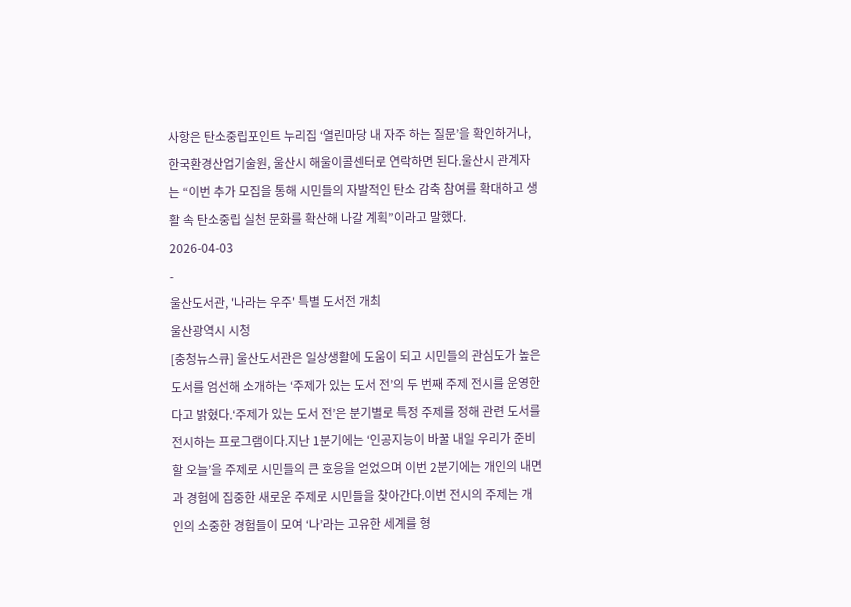사항은 탄소중립포인트 누리집 ‘열린마당 내 자주 하는 질문’을 확인하거나, 한국환경산업기술원, 울산시 해울이콜센터로 연락하면 된다.울산시 관계자는 “이번 추가 모집을 통해 시민들의 자발적인 탄소 감축 참여를 확대하고 생활 속 탄소중립 실천 문화를 확산해 나갈 계획”이라고 말했다.
2026-04-03
-
울산도서관, '나라는 우주' 특별 도서전 개최
울산광역시 시청
[충청뉴스큐] 울산도서관은 일상생활에 도움이 되고 시민들의 관심도가 높은 도서를 엄선해 소개하는 ‘주제가 있는 도서 전’의 두 번째 주제 전시를 운영한다고 밝혔다.‘주제가 있는 도서 전’은 분기별로 특정 주제를 정해 관련 도서를 전시하는 프로그램이다.지난 1분기에는 ‘인공지능이 바꿀 내일 우리가 준비할 오늘’을 주제로 시민들의 큰 호응을 얻었으며 이번 2분기에는 개인의 내면과 경험에 집중한 새로운 주제로 시민들을 찾아간다.이번 전시의 주제는 개인의 소중한 경험들이 모여 ‘나’라는 고유한 세계를 형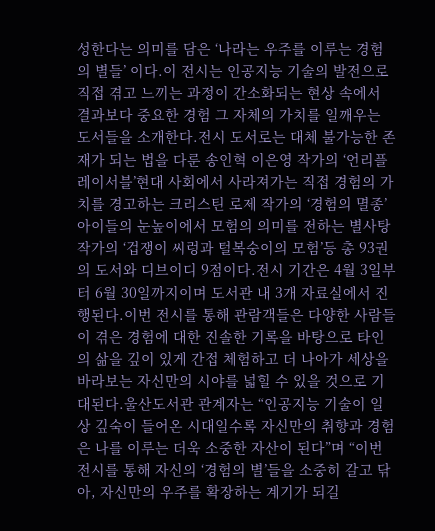성한다는 의미를 담은 ‘나라는 우주를 이루는 경험의 별들’ 이다.이 전시는 인공지능 기술의 발전으로 직접 겪고 느끼는 과정이 간소화되는 현상 속에서 결과보다 중요한 경험 그 자체의 가치를 일깨우는 도서들을 소개한다.전시 도서로는 대체 불가능한 존재가 되는 법을 다룬 송인혁 이은영 작가의 ‘언리플레이서블’현대 사회에서 사라져가는 직접 경험의 가치를 경고하는 크리스틴 로제 작가의 ‘경험의 멸종’아이들의 눈높이에서 모험의 의미를 전하는 별사탕 작가의 ‘겁쟁이 씨렁과 털복숭이의 모험’등 총 93권의 도서와 디브이디 9점이다.전시 기간은 4월 3일부터 6월 30일까지이며 도서관 내 3개 자료실에서 진행된다.이번 전시를 통해 관람객들은 다양한 사람들이 겪은 경험에 대한 진솔한 기록을 바탕으로 타인의 삶을 깊이 있게 간접 체험하고 더 나아가 세상을 바라보는 자신만의 시야를 넓힐 수 있을 것으로 기대된다.울산도서관 관계자는 “인공지능 기술이 일상 깊숙이 들어온 시대일수록 자신만의 취향과 경험은 나를 이루는 더욱 소중한 자산이 된다”며 “이번 전시를 통해 자신의 ‘경험의 별’들을 소중히 갈고 닦아, 자신만의 우주를 확장하는 계기가 되길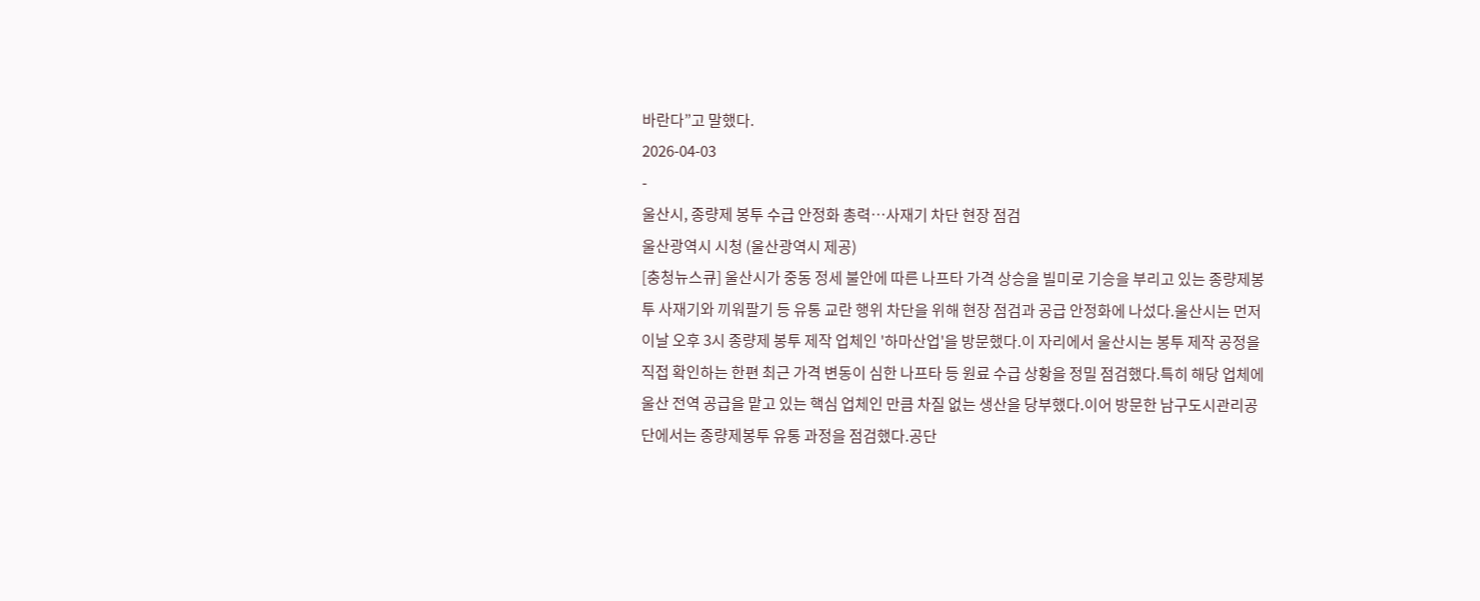바란다”고 말했다.
2026-04-03
-
울산시, 종량제 봉투 수급 안정화 총력…사재기 차단 현장 점검
울산광역시 시청 (울산광역시 제공)
[충청뉴스큐] 울산시가 중동 정세 불안에 따른 나프타 가격 상승을 빌미로 기승을 부리고 있는 종량제봉투 사재기와 끼워팔기 등 유통 교란 행위 차단을 위해 현장 점검과 공급 안정화에 나섰다.울산시는 먼저 이날 오후 3시 종량제 봉투 제작 업체인 '하마산업'을 방문했다.이 자리에서 울산시는 봉투 제작 공정을 직접 확인하는 한편 최근 가격 변동이 심한 나프타 등 원료 수급 상황을 정밀 점검했다.특히 해당 업체에 울산 전역 공급을 맡고 있는 핵심 업체인 만큼 차질 없는 생산을 당부했다.이어 방문한 남구도시관리공단에서는 종량제봉투 유통 과정을 점검했다.공단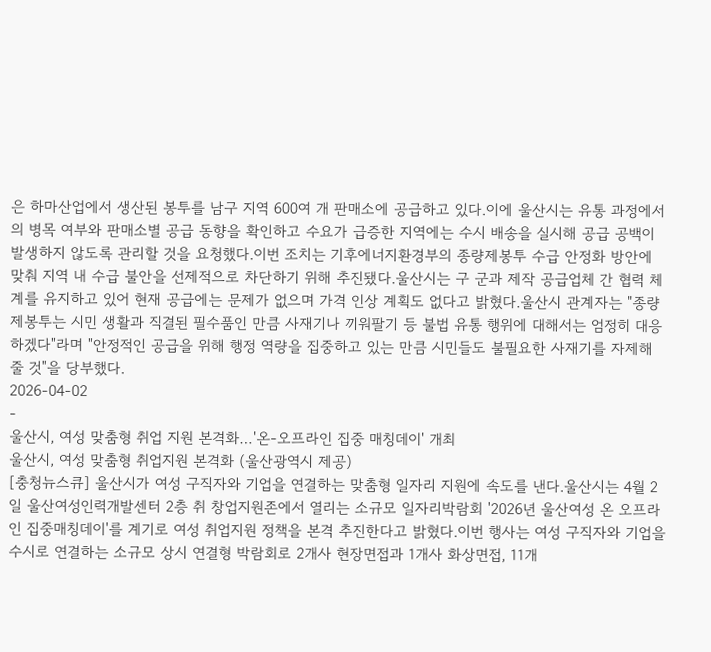은 하마산업에서 생산된 봉투를 남구 지역 600여 개 판매소에 공급하고 있다.이에 울산시는 유통 과정에서의 병목 여부와 판매소별 공급 동향을 확인하고 수요가 급증한 지역에는 수시 배송을 실시해 공급 공백이 발생하지 않도록 관리할 것을 요청했다.이번 조치는 기후에너지환경부의 종량제봉투 수급 안정화 방안에 맞춰 지역 내 수급 불안을 선제적으로 차단하기 위해 추진됐다.울산시는 구 군과 제작 공급업체 간 협력 체계를 유지하고 있어 현재 공급에는 문제가 없으며 가격 인상 계획도 없다고 밝혔다.울산시 관계자는 "종량제봉투는 시민 생활과 직결된 필수품인 만큼 사재기나 끼워팔기 등 불법 유통 행위에 대해서는 엄정히 대응하겠다"라며 "안정적인 공급을 위해 행정 역량을 집중하고 있는 만큼 시민들도 불필요한 사재기를 자제해 줄 것"을 당부했다.
2026-04-02
-
울산시, 여성 맞춤형 취업 지원 본격화…'온-오프라인 집중 매칭데이' 개최
울산시, 여성 맞춤형 취업지원 본격화 (울산광역시 제공)
[충청뉴스큐] 울산시가 여성 구직자와 기업을 연결하는 맞춤형 일자리 지원에 속도를 낸다.울산시는 4월 2일 울산여성인력개발센터 2층 취 창업지원존에서 열리는 소규모 일자리박람회 '2026년 울산여성 온 오프라인 집중매칭데이'를 계기로 여성 취업지원 정책을 본격 추진한다고 밝혔다.이번 행사는 여성 구직자와 기업을 수시로 연결하는 소규모 상시 연결형 박람회로 2개사 현장면접과 1개사 화상면접, 11개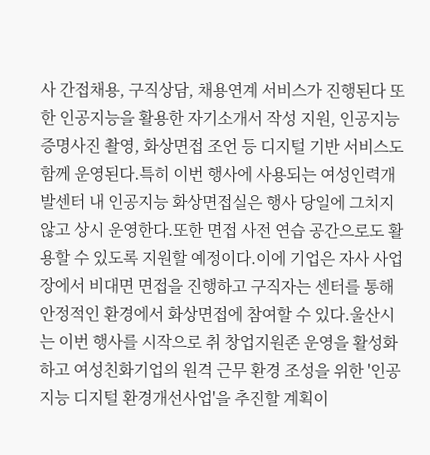사 간접채용, 구직상담, 채용연계 서비스가 진행된다 또한 인공지능을 활용한 자기소개서 작성 지원, 인공지능 증명사진 촬영, 화상면접 조언 등 디지털 기반 서비스도 함께 운영된다.특히 이번 행사에 사용되는 여성인력개발센터 내 인공지능 화상면접실은 행사 당일에 그치지 않고 상시 운영한다.또한 면접 사전 연습 공간으로도 활용할 수 있도록 지원할 예정이다.이에 기업은 자사 사업장에서 비대면 면접을 진행하고 구직자는 센터를 통해 안정적인 환경에서 화상면접에 참여할 수 있다.울산시는 이번 행사를 시작으로 취 창업지원존 운영을 활성화하고 여성친화기업의 원격 근무 환경 조성을 위한 '인공지능 디지털 환경개선사업'을 추진할 계획이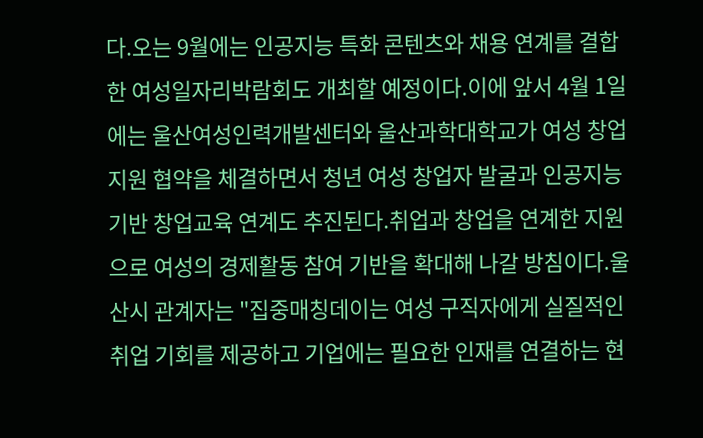다.오는 9월에는 인공지능 특화 콘텐츠와 채용 연계를 결합한 여성일자리박람회도 개최할 예정이다.이에 앞서 4월 1일에는 울산여성인력개발센터와 울산과학대학교가 여성 창업 지원 협약을 체결하면서 청년 여성 창업자 발굴과 인공지능 기반 창업교육 연계도 추진된다.취업과 창업을 연계한 지원으로 여성의 경제활동 참여 기반을 확대해 나갈 방침이다.울산시 관계자는 "집중매칭데이는 여성 구직자에게 실질적인 취업 기회를 제공하고 기업에는 필요한 인재를 연결하는 현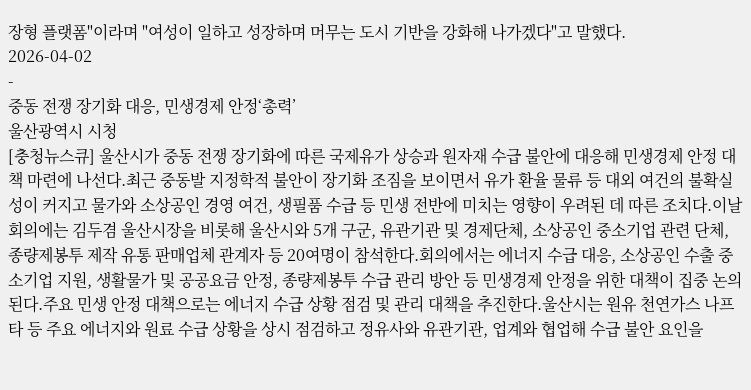장형 플랫폼"이라며 "여성이 일하고 성장하며 머무는 도시 기반을 강화해 나가겠다"고 말했다.
2026-04-02
-
중동 전쟁 장기화 대응, 민생경제 안정‘총력’
울산광역시 시청
[충청뉴스큐] 울산시가 중동 전쟁 장기화에 따른 국제유가 상승과 원자재 수급 불안에 대응해 민생경제 안정 대책 마련에 나선다.최근 중동발 지정학적 불안이 장기화 조짐을 보이면서 유가 환율 물류 등 대외 여건의 불확실성이 커지고 물가와 소상공인 경영 여건, 생필품 수급 등 민생 전반에 미치는 영향이 우려된 데 따른 조치다.이날 회의에는 김두겸 울산시장을 비롯해 울산시와 5개 구군, 유관기관 및 경제단체, 소상공인 중소기업 관련 단체, 종량제봉투 제작 유통 판매업체 관계자 등 20여명이 참석한다.회의에서는 에너지 수급 대응, 소상공인 수출 중소기업 지원, 생활물가 및 공공요금 안정, 종량제봉투 수급 관리 방안 등 민생경제 안정을 위한 대책이 집중 논의된다.주요 민생 안정 대책으로는 에너지 수급 상황 점검 및 관리 대책을 추진한다.울산시는 원유 천연가스 나프타 등 주요 에너지와 원료 수급 상황을 상시 점검하고 정유사와 유관기관, 업계와 협업해 수급 불안 요인을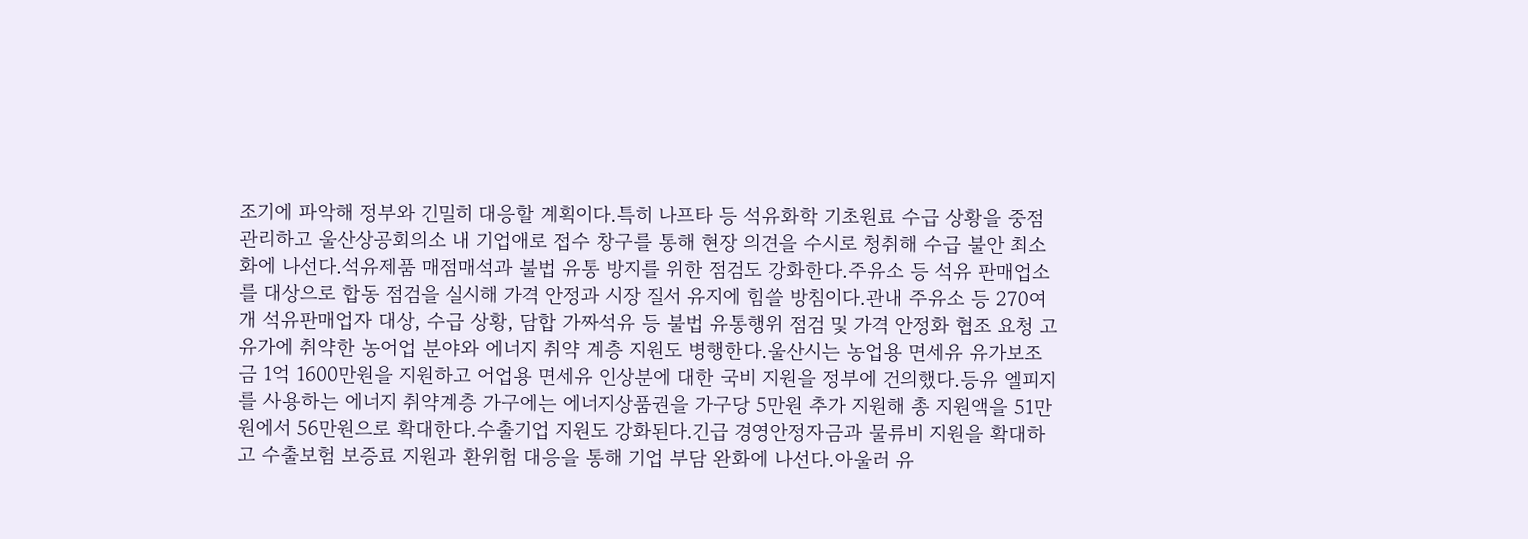조기에 파악해 정부와 긴밀히 대응할 계획이다.특히 나프타 등 석유화학 기초원료 수급 상황을 중점 관리하고 울산상공회의소 내 기업애로 접수 창구를 통해 현장 의견을 수시로 청취해 수급 불안 최소화에 나선다.석유제품 매점매석과 불법 유통 방지를 위한 점검도 강화한다.주유소 등 석유 판매업소를 대상으로 합동 점검을 실시해 가격 안정과 시장 질서 유지에 힘쓸 방침이다.관내 주유소 등 270여 개 석유판매업자 대상, 수급 상황, 담합 가짜석유 등 불법 유통행위 점검 및 가격 안정화 협조 요청 고유가에 취약한 농어업 분야와 에너지 취약 계층 지원도 병행한다.울산시는 농업용 면세유 유가보조금 1억 1600만원을 지원하고 어업용 면세유 인상분에 대한 국비 지원을 정부에 건의했다.등유 엘피지를 사용하는 에너지 취약계층 가구에는 에너지상품권을 가구당 5만원 추가 지원해 총 지원액을 51만원에서 56만원으로 확대한다.수출기업 지원도 강화된다.긴급 경영안정자금과 물류비 지원을 확대하고 수출보험 보증료 지원과 환위험 대응을 통해 기업 부담 완화에 나선다.아울러 유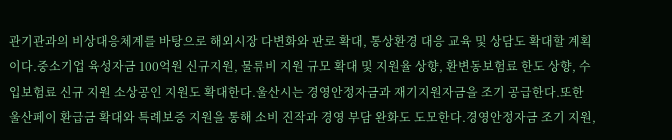관기관과의 비상대응체계를 바탕으로 해외시장 다변화와 판로 확대, 통상환경 대응 교육 및 상담도 확대할 계획이다.중소기업 육성자금 100억원 신규지원, 물류비 지원 규모 확대 및 지원율 상향, 환변동보험료 한도 상향, 수입보험료 신규 지원 소상공인 지원도 확대한다.울산시는 경영안정자금과 재기지원자금을 조기 공급한다.또한 울산페이 환급금 확대와 특례보증 지원을 통해 소비 진작과 경영 부담 완화도 도모한다.경영안정자금 조기 지원,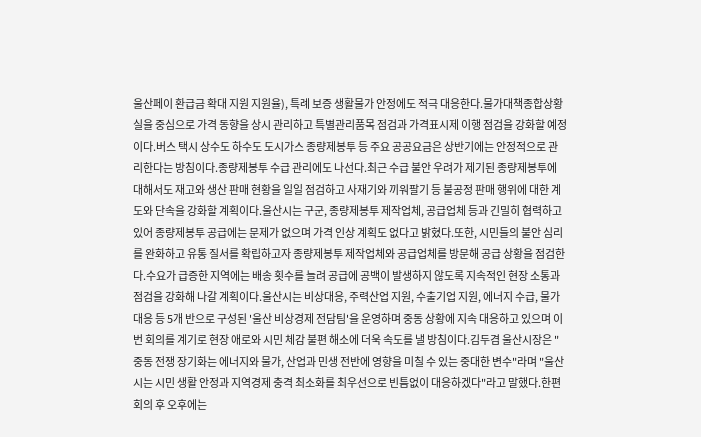울산페이 환급금 확대 지원 지원율), 특례 보증 생활물가 안정에도 적극 대응한다.물가대책종합상황실을 중심으로 가격 동향을 상시 관리하고 특별관리품목 점검과 가격표시제 이행 점검을 강화할 예정이다.버스 택시 상수도 하수도 도시가스 종량제봉투 등 주요 공공요금은 상반기에는 안정적으로 관리한다는 방침이다.종량제봉투 수급 관리에도 나선다.최근 수급 불안 우려가 제기된 종량제봉투에 대해서도 재고와 생산 판매 현황을 일일 점검하고 사재기와 끼워팔기 등 불공정 판매 행위에 대한 계도와 단속을 강화할 계획이다.울산시는 구군, 종량제봉투 제작업체, 공급업체 등과 긴밀히 협력하고 있어 종량제봉투 공급에는 문제가 없으며 가격 인상 계획도 없다고 밝혔다.또한, 시민들의 불안 심리를 완화하고 유통 질서를 확립하고자 종량제봉투 제작업체와 공급업체를 방문해 공급 상황을 점검한다.수요가 급증한 지역에는 배송 횟수를 늘려 공급에 공백이 발생하지 않도록 지속적인 현장 소통과 점검을 강화해 나갈 계획이다.울산시는 비상대응, 주력산업 지원, 수출기업 지원, 에너지 수급, 물가 대응 등 5개 반으로 구성된 '울산 비상경제 전담팀'을 운영하며 중동 상황에 지속 대응하고 있으며 이번 회의를 계기로 현장 애로와 시민 체감 불편 해소에 더욱 속도를 낼 방침이다.김두겸 울산시장은 "중동 전쟁 장기화는 에너지와 물가, 산업과 민생 전반에 영향을 미칠 수 있는 중대한 변수"라며 "울산시는 시민 생활 안정과 지역경제 충격 최소화를 최우선으로 빈틈없이 대응하겠다"라고 말했다.한편 회의 후 오후에는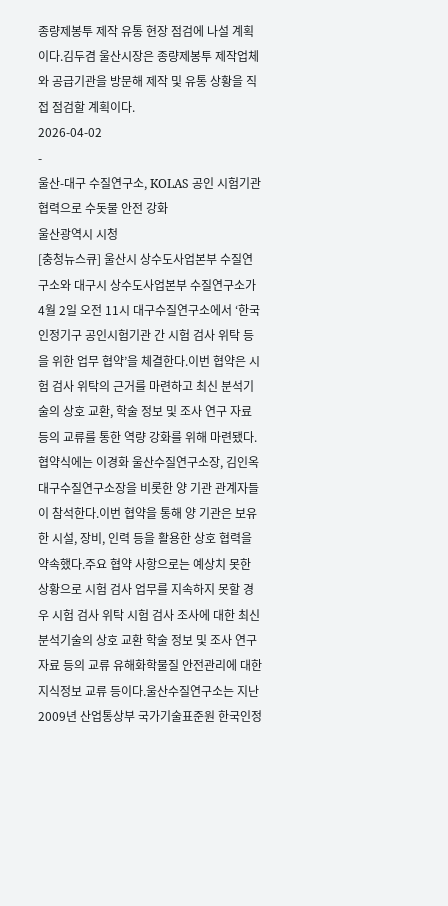종량제봉투 제작 유통 현장 점검에 나설 계획이다.김두겸 울산시장은 종량제봉투 제작업체와 공급기관을 방문해 제작 및 유통 상황을 직접 점검할 계획이다.
2026-04-02
-
울산-대구 수질연구소, KOLAS 공인 시험기관 협력으로 수돗물 안전 강화
울산광역시 시청
[충청뉴스큐] 울산시 상수도사업본부 수질연구소와 대구시 상수도사업본부 수질연구소가 4월 2일 오전 11시 대구수질연구소에서 ‘한국인정기구 공인시험기관 간 시험 검사 위탁 등을 위한 업무 협약’을 체결한다.이번 협약은 시험 검사 위탁의 근거를 마련하고 최신 분석기술의 상호 교환, 학술 정보 및 조사 연구 자료 등의 교류를 통한 역량 강화를 위해 마련됐다.협약식에는 이경화 울산수질연구소장, 김인옥 대구수질연구소장을 비롯한 양 기관 관계자들이 참석한다.이번 협약을 통해 양 기관은 보유한 시설, 장비, 인력 등을 활용한 상호 협력을 약속했다.주요 협약 사항으로는 예상치 못한 상황으로 시험 검사 업무를 지속하지 못할 경우 시험 검사 위탁 시험 검사 조사에 대한 최신 분석기술의 상호 교환 학술 정보 및 조사 연구 자료 등의 교류 유해화학물질 안전관리에 대한 지식정보 교류 등이다.울산수질연구소는 지난 2009년 산업통상부 국가기술표준원 한국인정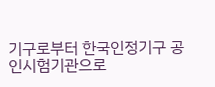기구로부터 한국인정기구 공인시험기관으로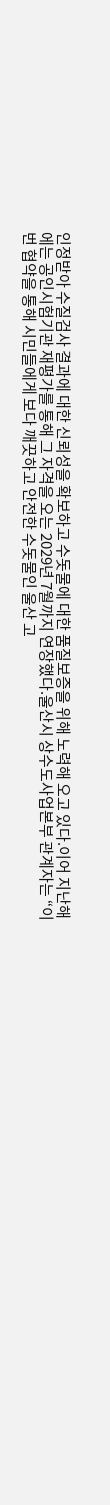인정받아 수질검사 결과에 대한 신뢰성을 확보하고 수돗물에 대한 품질보증을 위해 노력해 오고 있다.이어 지난해에는 공인시험기관 재평가를 통해 그 자격을 오는 2029년 7월까지 연장했다.울산시 상수도사업본부 관계자는 “이번 협약을 통해 시민들에게 보다 깨끗하고 안전한 수돗물인 울산 고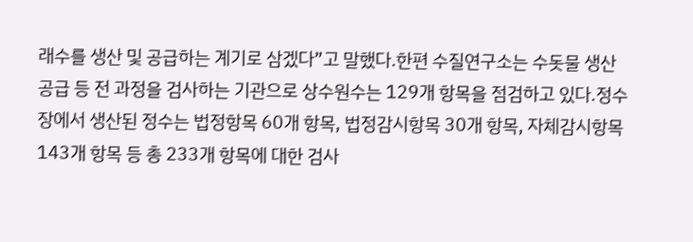래수를 생산 및 공급하는 계기로 삼겠다”고 말했다.한편 수질연구소는 수돗물 생산 공급 등 전 과정을 검사하는 기관으로 상수원수는 129개 항목을 점검하고 있다.정수장에서 생산된 정수는 법정항목 60개 항목, 법정감시항목 30개 항목, 자체감시항목 143개 항목 등 총 233개 항목에 대한 검사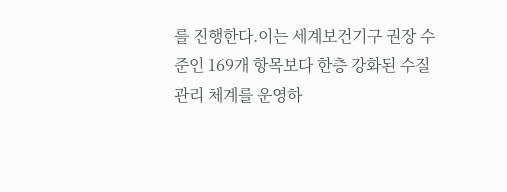를 진행한다.이는 세계보건기구 권장 수준인 169개 항목보다 한층 강화된 수질관리 체계를 운영하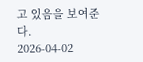고 있음을 보여준다.
2026-04-02